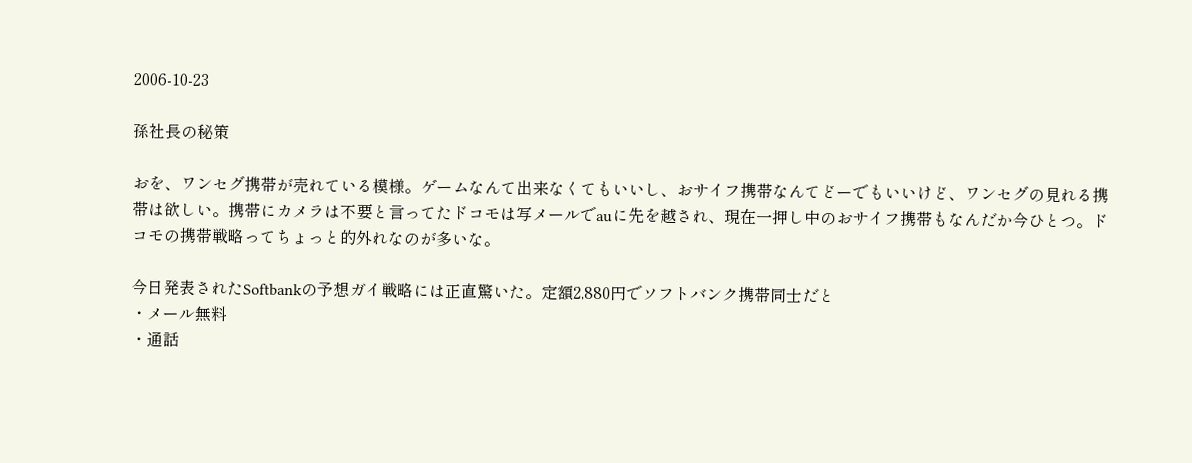2006-10-23

孫社長の秘策

おを、ワンセグ携帯が売れている模様。ゲームなんて出来なくてもいいし、おサイフ携帯なんてどーでもいいけど、ワンセグの見れる携帯は欲しい。携帯にカメラは不要と言ってたドコモは写メールでauに先を越され、現在一押し中のおサイフ携帯もなんだか今ひとつ。ドコモの携帯戦略ってちょっと的外れなのが多いな。

今日発表されたSoftbankの予想ガイ戦略には正直驚いた。定額2,880円でソフトバンク携帯同士だと
・メール無料
・通話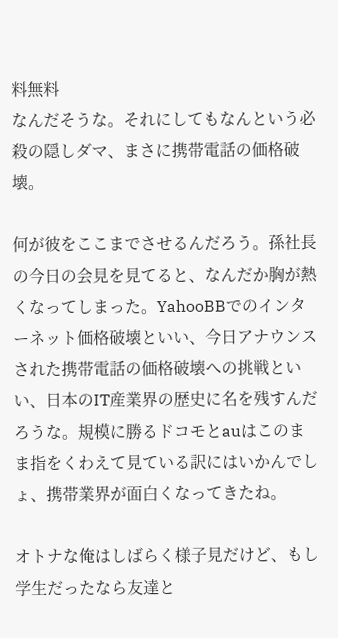料無料
なんだそうな。それにしてもなんという必殺の隠しダマ、まさに携帯電話の価格破壊。

何が彼をここまでさせるんだろう。孫社長の今日の会見を見てると、なんだか胸が熱くなってしまった。YahooBBでのインターネット価格破壊といい、今日アナウンスされた携帯電話の価格破壊への挑戦といい、日本のIT産業界の歴史に名を残すんだろうな。規模に勝るドコモとauはこのまま指をくわえて見ている訳にはいかんでしょ、携帯業界が面白くなってきたね。

オトナな俺はしばらく様子見だけど、もし学生だったなら友達と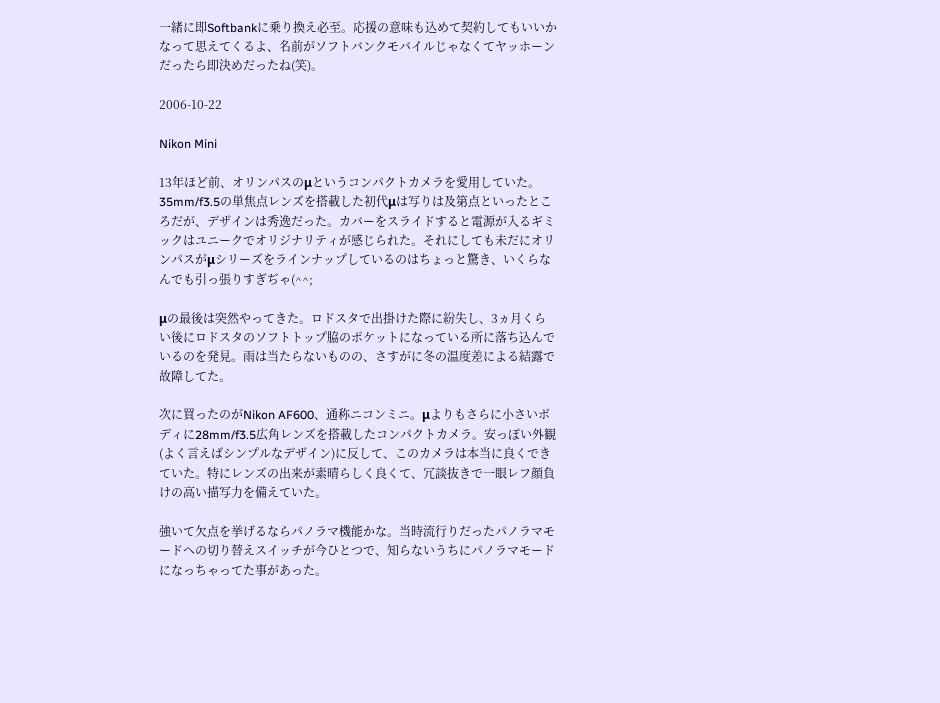一緒に即Softbankに乗り換え必至。応援の意味も込めて契約してもいいかなって思えてくるよ、名前がソフトバンクモバイルじゃなくてヤッホーンだったら即決めだったね(笑)。

2006-10-22

Nikon Mini

13年ほど前、オリンパスのμというコンパクトカメラを愛用していた。35mm/f3.5の単焦点レンズを搭載した初代μは写りは及第点といったところだが、デザインは秀逸だった。カバーをスライドすると電源が入るギミックはユニークでオリジナリティが感じられた。それにしても未だにオリンパスがμシリーズをラインナップしているのはちょっと驚き、いくらなんでも引っ張りすぎぢゃ(^^;

μの最後は突然やってきた。ロドスタで出掛けた際に紛失し、3ヵ月くらい後にロドスタのソフトトップ脇のポケットになっている所に落ち込んでいるのを発見。雨は当たらないものの、さすがに冬の温度差による結露で故障してた。

次に買ったのがNikon AF600、通称ニコンミニ。μよりもさらに小さいボディに28mm/f3.5広角レンズを搭載したコンパクトカメラ。安っぽい外観(よく言えばシンプルなデザイン)に反して、このカメラは本当に良くできていた。特にレンズの出来が素晴らしく良くて、冗談抜きで一眼レフ顔負けの高い描写力を備えていた。

強いて欠点を挙げるならパノラマ機能かな。当時流行りだったパノラマモードへの切り替えスイッチが今ひとつで、知らないうちにパノラマモードになっちゃってた事があった。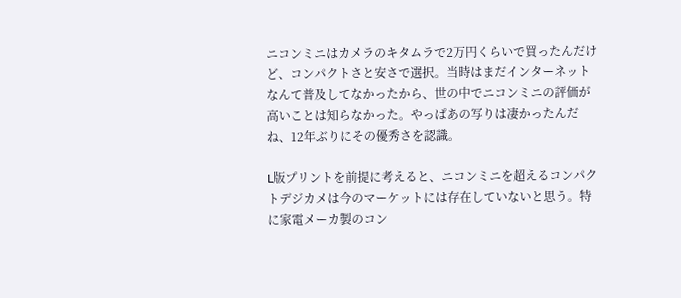ニコンミニはカメラのキタムラで2万円くらいで買ったんだけど、コンパクトさと安さで選択。当時はまだインターネットなんて普及してなかったから、世の中でニコンミニの評価が高いことは知らなかった。やっぱあの写りは凄かったんだね、12年ぶりにその優秀さを認識。

L版プリントを前提に考えると、ニコンミニを超えるコンパクトデジカメは今のマーケットには存在していないと思う。特に家電メーカ製のコン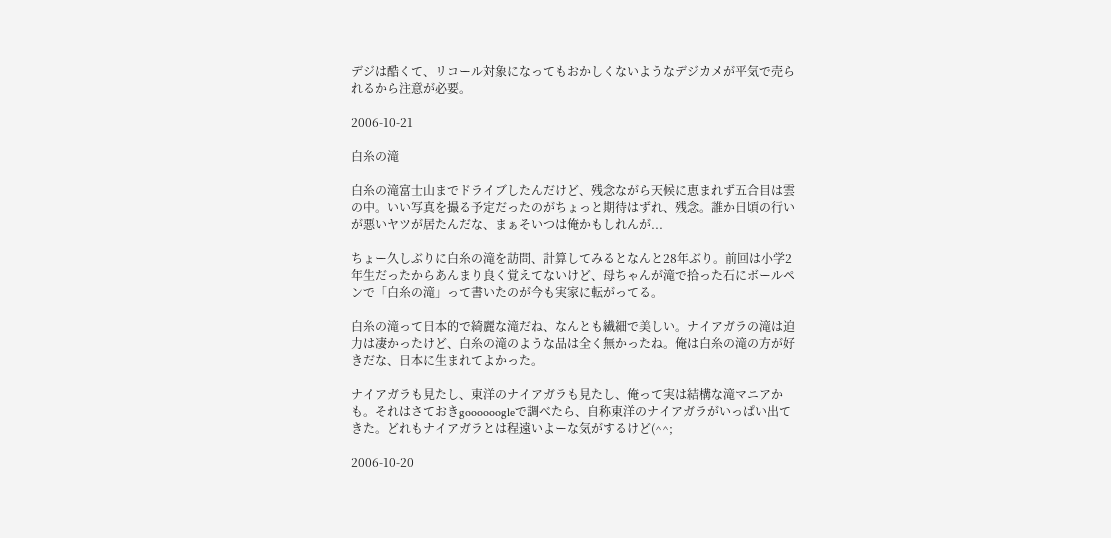デジは酷くて、リコール対象になってもおかしくないようなデジカメが平気で売られるから注意が必要。

2006-10-21

白糸の滝

白糸の滝富士山までドライブしたんだけど、残念ながら天候に恵まれず五合目は雲の中。いい写真を撮る予定だったのがちょっと期待はずれ、残念。誰か日頃の行いが悪いヤツが居たんだな、まぁそいつは俺かもしれんが...

ちょー久しぶりに白糸の滝を訪問、計算してみるとなんと28年ぶり。前回は小学2年生だったからあんまり良く覚えてないけど、母ちゃんが滝で拾った石にボールペンで「白糸の滝」って書いたのが今も実家に転がってる。

白糸の滝って日本的で綺麗な滝だね、なんとも繊細で美しい。ナイアガラの滝は迫力は凄かったけど、白糸の滝のような品は全く無かったね。俺は白糸の滝の方が好きだな、日本に生まれてよかった。

ナイアガラも見たし、東洋のナイアガラも見たし、俺って実は結構な滝マニアかも。それはさておきgoooooogleで調べたら、自称東洋のナイアガラがいっぱい出てきた。どれもナイアガラとは程遠いよーな気がするけど(^^;

2006-10-20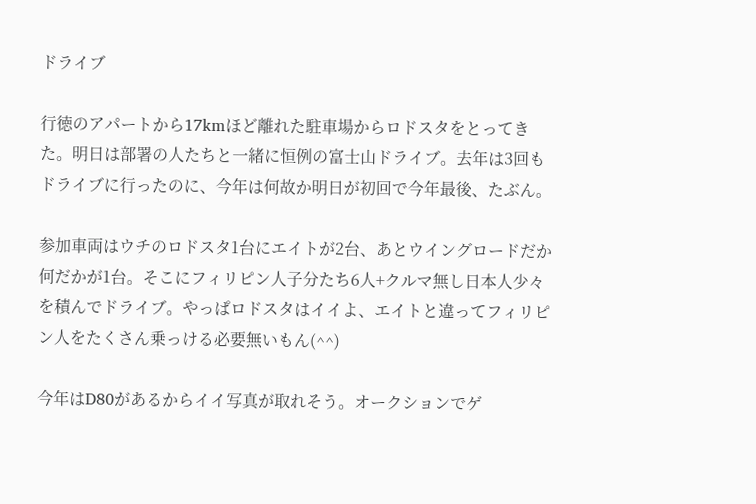ドライブ

行徳のアパートから17kmほど離れた駐車場からロドスタをとってきた。明日は部署の人たちと一緒に恒例の富士山ドライブ。去年は3回もドライブに行ったのに、今年は何故か明日が初回で今年最後、たぶん。

参加車両はウチのロドスタ1台にエイトが2台、あとウイングロードだか何だかが1台。そこにフィリピン人子分たち6人+クルマ無し日本人少々を積んでドライブ。やっぱロドスタはイイよ、エイトと違ってフィリピン人をたくさん乗っける必要無いもん(^^)

今年はD80があるからイイ写真が取れそう。オークションでゲ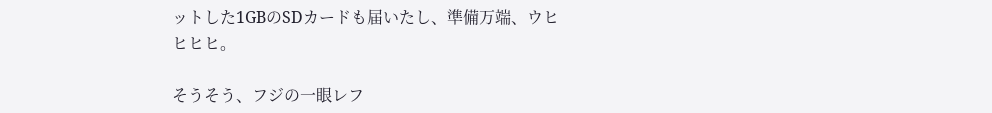ットした1GBのSDカードも届いたし、準備万端、ウヒヒヒヒ。

そうそう、フジの一眼レフ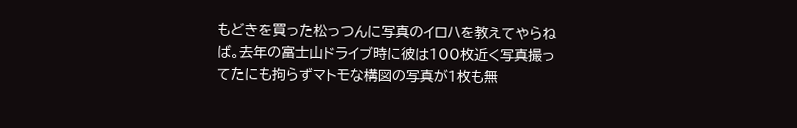もどきを買った松っつんに写真のイロハを教えてやらねば。去年の富士山ドライブ時に彼は100枚近く写真撮ってたにも拘らずマトモな構図の写真が1枚も無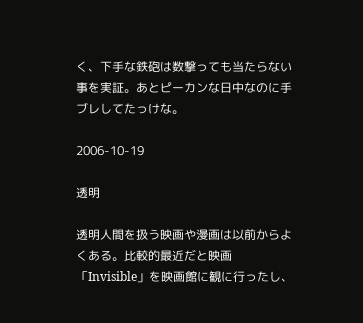く、下手な鉄砲は数撃っても当たらない事を実証。あとピーカンな日中なのに手ブレしてたっけな。

2006-10-19

透明

透明人間を扱う映画や漫画は以前からよくある。比較的最近だと映画「Invisible」を映画館に観に行ったし、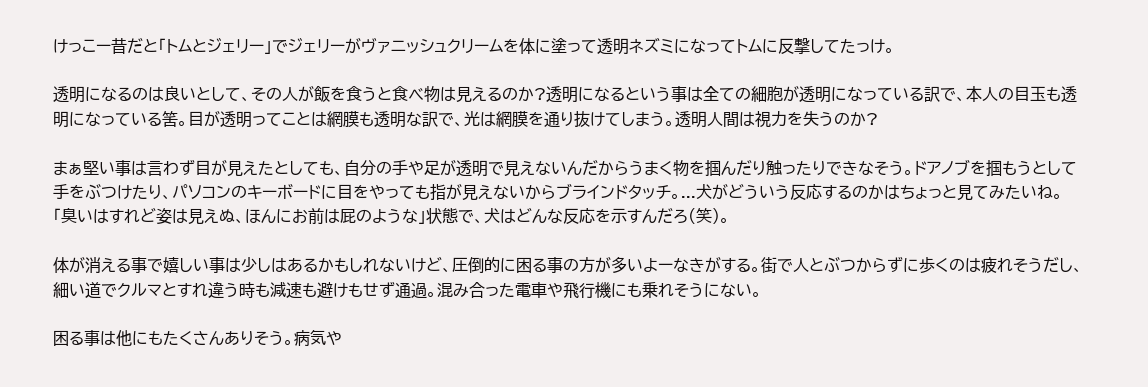けっこー昔だと「トムとジェリー」でジェリーがヴァニッシュクリームを体に塗って透明ネズミになってトムに反撃してたっけ。

透明になるのは良いとして、その人が飯を食うと食べ物は見えるのか?透明になるという事は全ての細胞が透明になっている訳で、本人の目玉も透明になっている筈。目が透明ってことは網膜も透明な訳で、光は網膜を通り抜けてしまう。透明人間は視力を失うのか?

まぁ堅い事は言わず目が見えたとしても、自分の手や足が透明で見えないんだからうまく物を掴んだり触ったりできなそう。ドアノブを掴もうとして手をぶつけたり、パソコンのキーボードに目をやっても指が見えないからブラインドタッチ。...犬がどういう反応するのかはちょっと見てみたいね。「臭いはすれど姿は見えぬ、ほんにお前は屁のような」状態で、犬はどんな反応を示すんだろ(笑)。

体が消える事で嬉しい事は少しはあるかもしれないけど、圧倒的に困る事の方が多いよーなきがする。街で人とぶつからずに歩くのは疲れそうだし、細い道でクルマとすれ違う時も減速も避けもせず通過。混み合った電車や飛行機にも乗れそうにない。

困る事は他にもたくさんありそう。病気や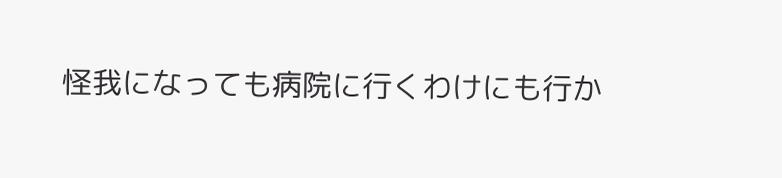怪我になっても病院に行くわけにも行か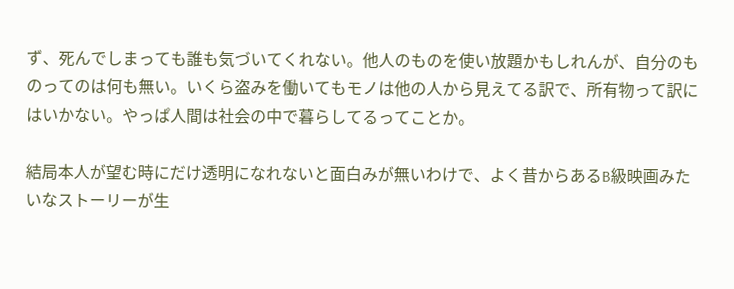ず、死んでしまっても誰も気づいてくれない。他人のものを使い放題かもしれんが、自分のものってのは何も無い。いくら盗みを働いてもモノは他の人から見えてる訳で、所有物って訳にはいかない。やっぱ人間は社会の中で暮らしてるってことか。

結局本人が望む時にだけ透明になれないと面白みが無いわけで、よく昔からあるB級映画みたいなストーリーが生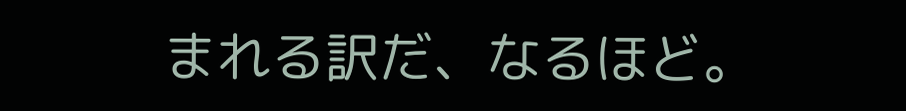まれる訳だ、なるほど。